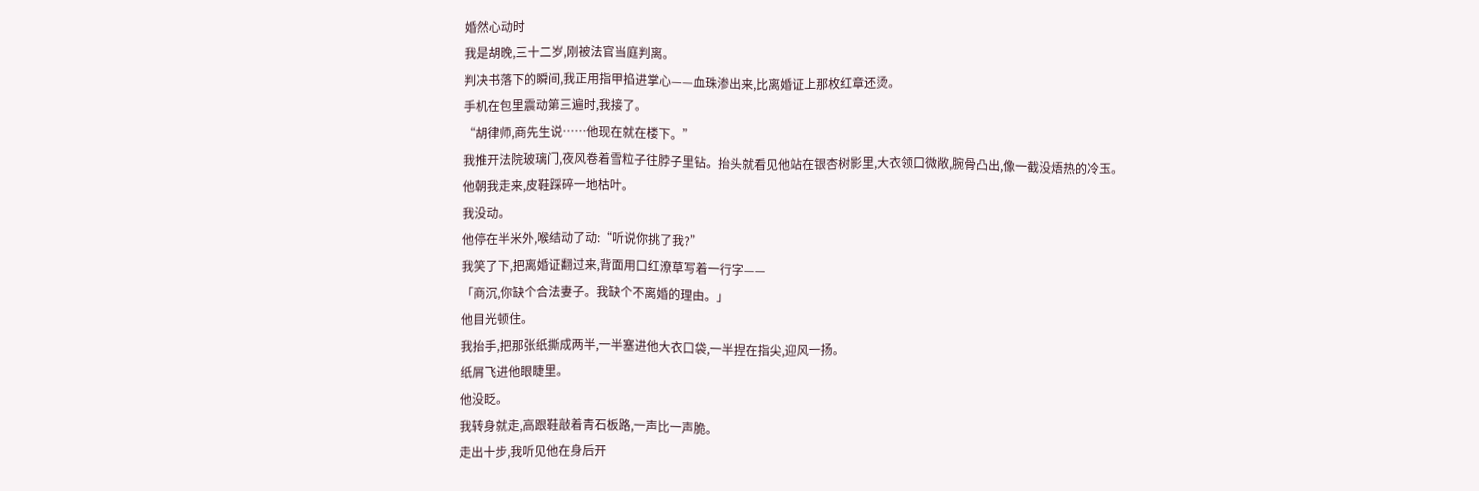婚然心动时
我是胡晚,三十二岁,刚被法官当庭判离。
判决书落下的瞬间,我正用指甲掐进掌心——血珠渗出来,比离婚证上那枚红章还烫。
手机在包里震动第三遍时,我接了。
“胡律师,商先生说……他现在就在楼下。”
我推开法院玻璃门,夜风卷着雪粒子往脖子里钻。抬头就看见他站在银杏树影里,大衣领口微敞,腕骨凸出,像一截没焐热的冷玉。
他朝我走来,皮鞋踩碎一地枯叶。
我没动。
他停在半米外,喉结动了动:“听说你挑了我?”
我笑了下,把离婚证翻过来,背面用口红潦草写着一行字——
「商沉,你缺个合法妻子。我缺个不离婚的理由。」
他目光顿住。
我抬手,把那张纸撕成两半,一半塞进他大衣口袋,一半捏在指尖,迎风一扬。
纸屑飞进他眼睫里。
他没眨。
我转身就走,高跟鞋敲着青石板路,一声比一声脆。
走出十步,我听见他在身后开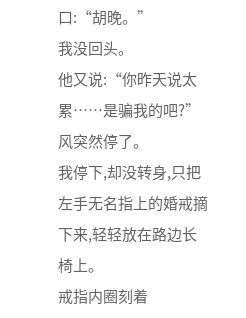口:“胡晚。”
我没回头。
他又说:“你昨天说太累……是骗我的吧?”
风突然停了。
我停下,却没转身,只把左手无名指上的婚戒摘下来,轻轻放在路边长椅上。
戒指内圈刻着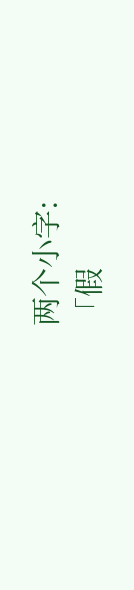两个小字:
「假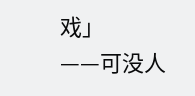戏」
——可没人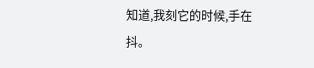知道,我刻它的时候,手在抖。